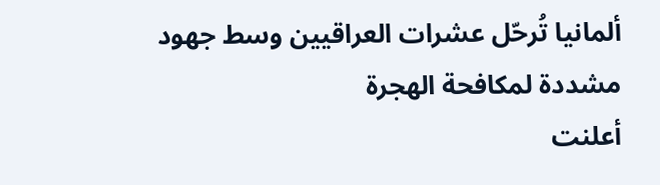ألمانيا تُرحّل عشرات العراقيين وسط جهود مشددة لمكافحة الهجرة
أعلنت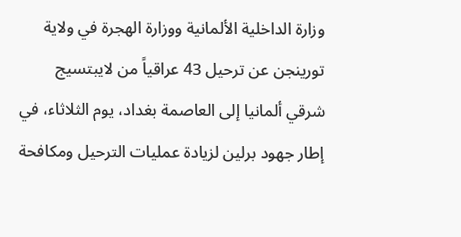وزارة الداخلية الألمانية ووزارة الهجرة في ولاية تورينجن عن ترحيل 43 عراقياً من لايبتسيج شرقي ألمانيا إلى العاصمة بغداد، يوم الثلاثاء، في إطار جهود برلين لزيادة عمليات الترحيل ومكافحة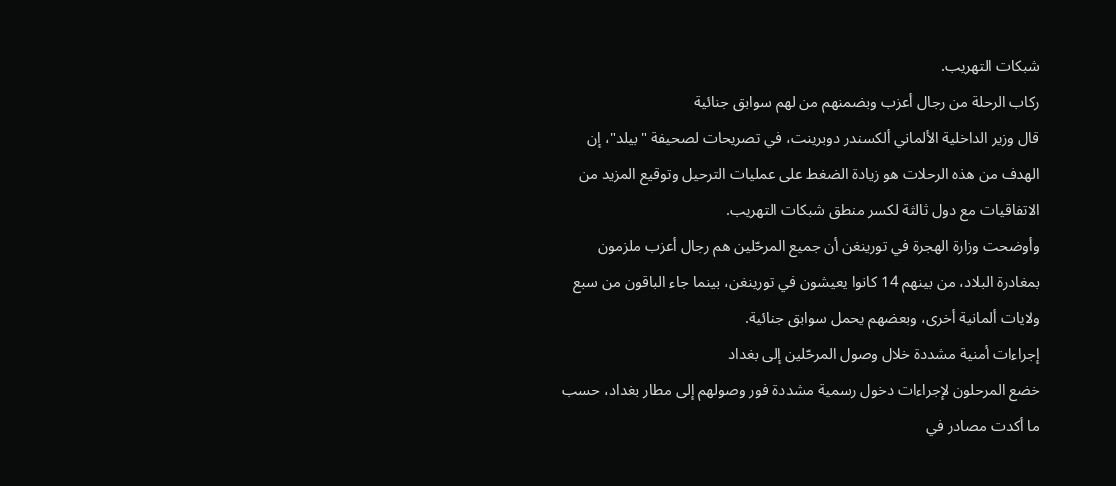شبكات التهريب.
ركاب الرحلة من رجال أعزب وبضمنهم من لهم سوابق جنائية
قال وزير الداخلية الألماني ألكسندر دوبرينت، في تصريحات لصحيفة "بيلد"، إن الهدف من هذه الرحلات هو زيادة الضغط على عمليات الترحيل وتوقيع المزيد من الاتفاقيات مع دول ثالثة لكسر منطق شبكات التهريب.
وأوضحت وزارة الهجرة في تورينغن أن جميع المرحّلين هم رجال أعزب ملزمون بمغادرة البلاد، من بينهم 14 كانوا يعيشون في تورينغن، بينما جاء الباقون من سبع ولايات ألمانية أخرى، وبعضهم يحمل سوابق جنائية.
إجراءات أمنية مشددة خلال وصول المرحّلين إلى بغداد
خضع المرحلون لإجراءات دخول رسمية مشددة فور وصولهم إلى مطار بغداد، حسب ما أكدت مصادر في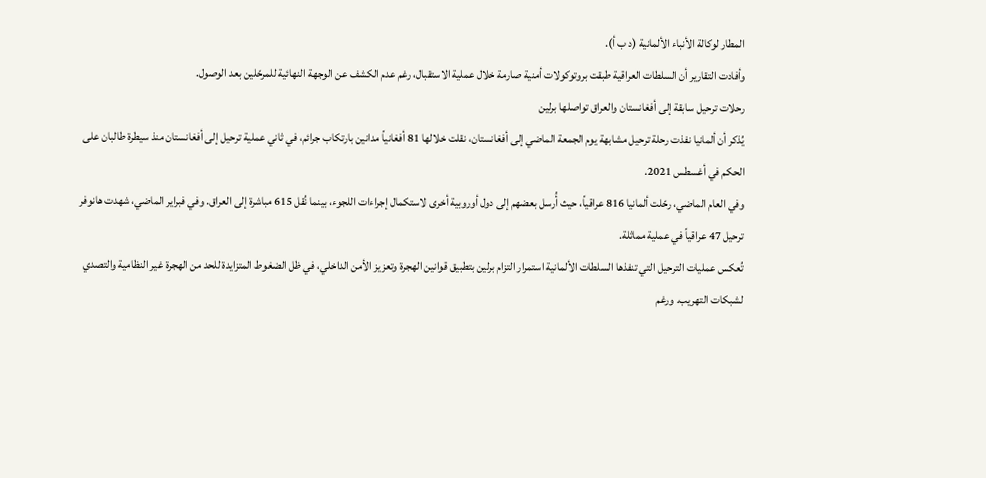المطار لوكالة الأنباء الألمانية (د ب أ).
وأفادت التقارير أن السلطات العراقية طبقت بروتوكولات أمنية صارمة خلال عملية الاستقبال، رغم عدم الكشف عن الوجهة النهائية للمرحّلين بعد الوصول.
رحلات ترحيل سابقة إلى أفغانستان والعراق تواصلها برلين
يُذكر أن ألمانيا نفذت رحلة ترحيل مشابهة يوم الجمعة الماضي إلى أفغانستان، نقلت خلالها 81 أفغانياً مدانين بارتكاب جرائم، في ثاني عملية ترحيل إلى أفغانستان منذ سيطرة طالبان على الحكم في أغسطس 2021.
وفي العام الماضي، رحّلت ألمانيا 816 عراقياً، حيث أُرسل بعضهم إلى دول أوروبية أخرى لاستكمال إجراءات اللجوء، بينما نُقل 615 مباشرة إلى العراق. وفي فبراير الماضي، شهدت هانوفر ترحيل 47 عراقياً في عملية مماثلة.
تُعكس عمليات الترحيل التي تنفذها السلطات الألمانية استمرار التزام برلين بتطبيق قوانين الهجرة وتعزيز الأمن الداخلي، في ظل الضغوط المتزايدة للحد من الهجرة غير النظامية والتصدي لشبكات التهريب. ورغم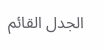الجدل القائم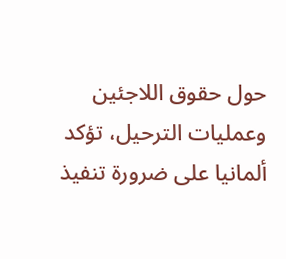حول حقوق اللاجئين وعمليات الترحيل، تؤكد ألمانيا على ضرورة تنفيذ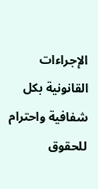الإجراءات القانونية بكل شفافية واحترام للحقوق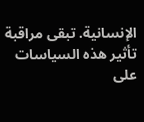الإنسانية. تبقى مراقبة تأثير هذه السياسات على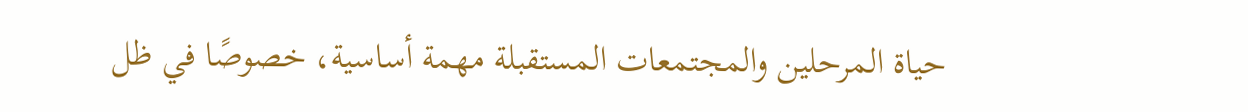حياة المرحلين والمجتمعات المستقبلة مهمة أساسية، خصوصًا في ظل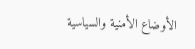الأوضاع الأمنية والسياسية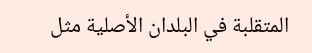المتقلبة في البلدان الأصلية مثل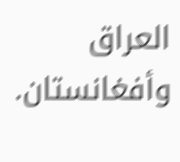العراق وأفغانستان.